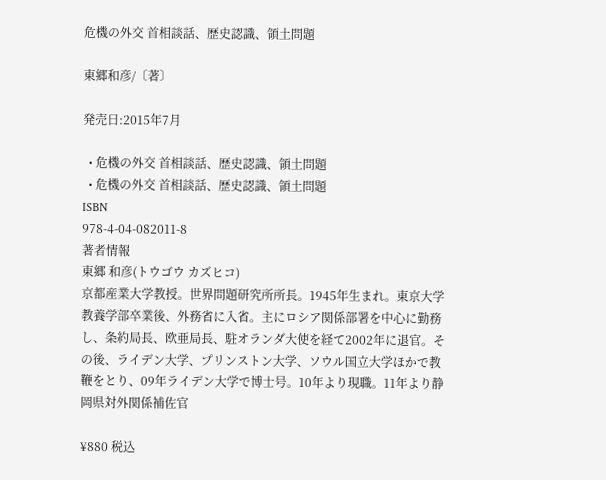危機の外交 首相談話、歴史認識、領土問題

東郷和彦/〔著〕

発売日:2015年7月

  • 危機の外交 首相談話、歴史認識、領土問題
  • 危機の外交 首相談話、歴史認識、領土問題
ISBN
978-4-04-082011-8
著者情報
東郷 和彦(トウゴウ カズヒコ)
京都産業大学教授。世界問題研究所所長。1945年生まれ。東京大学教養学部卒業後、外務省に入省。主にロシア関係部署を中心に勤務し、条約局長、欧亜局長、駐オランダ大使を経て2002年に退官。その後、ライデン大学、プリンストン大学、ソウル国立大学ほかで教鞭をとり、09年ライデン大学で博士号。10年より現職。11年より静岡県対外関係補佐官

¥880 税込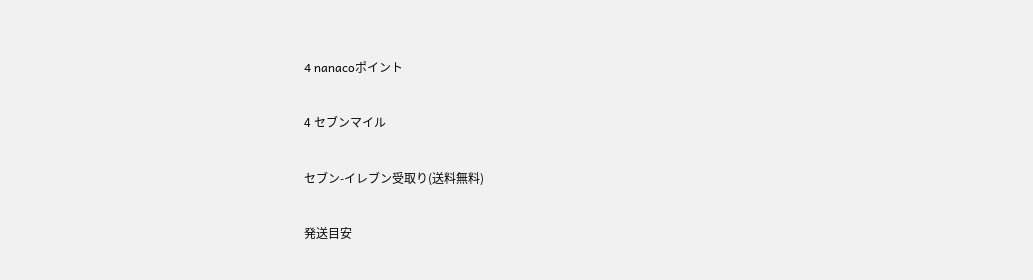4 nanacoポイント

4 セブンマイル

セブン-イレブン受取り(送料無料)

発送目安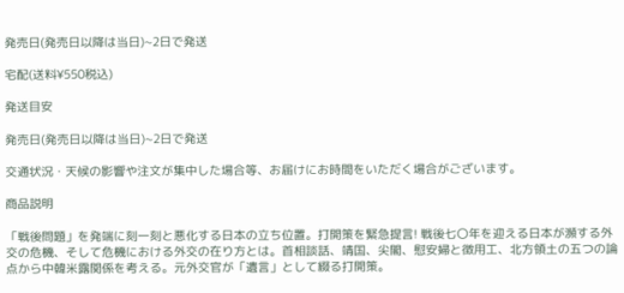発売日(発売日以降は当日)~2日で発送

宅配(送料¥550税込)

発送目安

発売日(発売日以降は当日)~2日で発送

交通状況・天候の影響や注文が集中した場合等、お届けにお時間をいただく場合がございます。

商品説明

「戦後問題」を発端に刻一刻と悪化する日本の立ち位置。打開策を緊急提言! 戦後七〇年を迎える日本が瀕する外交の危機、そして危機における外交の在り方とは。首相談話、靖国、尖閣、慰安婦と徴用工、北方領土の五つの論点から中韓米露関係を考える。元外交官が「遺言」として綴る打開策。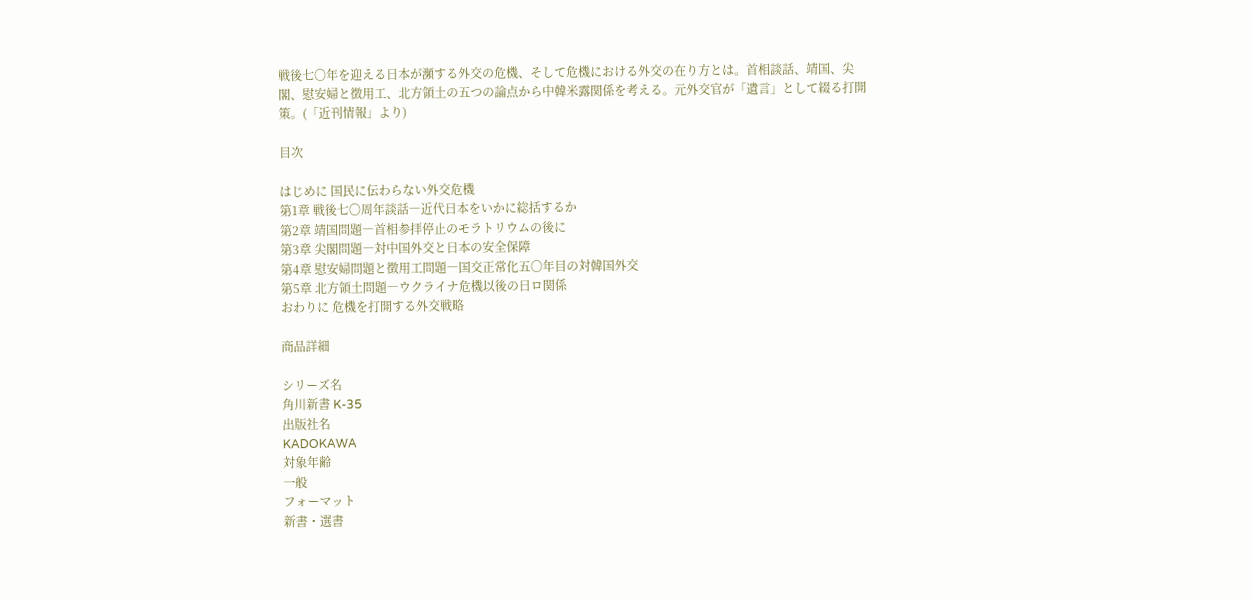戦後七〇年を迎える日本が瀕する外交の危機、そして危機における外交の在り方とは。首相談話、靖国、尖閣、慰安婦と徴用工、北方領土の五つの論点から中韓米露関係を考える。元外交官が「遺言」として綴る打開策。(「近刊情報」より)

目次

はじめに 国民に伝わらない外交危機
第1章 戦後七〇周年談話―近代日本をいかに総括するか
第2章 靖国問題―首相参拝停止のモラトリウムの後に
第3章 尖閣問題―対中国外交と日本の安全保障
第4章 慰安婦問題と徴用工問題―国交正常化五〇年目の対韓国外交
第5章 北方領土問題―ウクライナ危機以後の日ロ関係
おわりに 危機を打開する外交戦略

商品詳細

シリーズ名
角川新書 K-35
出版社名
KADOKAWA
対象年齢
一般
フォーマット
新書・選書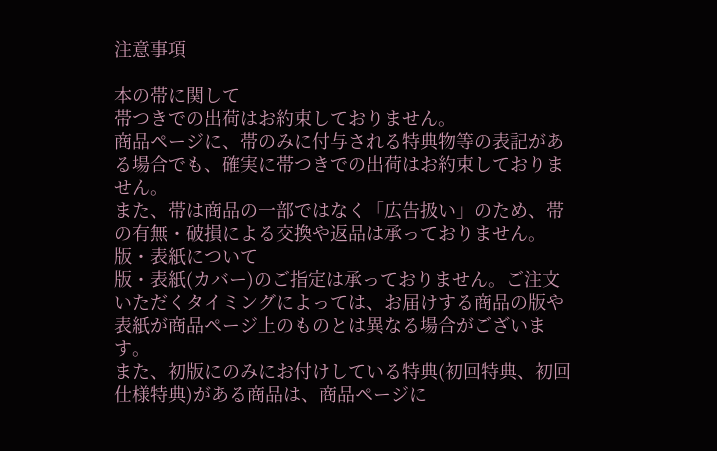注意事項

本の帯に関して
帯つきでの出荷はお約束しておりません。
商品ページに、帯のみに付与される特典物等の表記がある場合でも、確実に帯つきでの出荷はお約束しておりません。
また、帯は商品の一部ではなく「広告扱い」のため、帯の有無・破損による交換や返品は承っておりません。
版・表紙について
版・表紙(カバー)のご指定は承っておりません。ご注文いただくタイミングによっては、お届けする商品の版や表紙が商品ページ上のものとは異なる場合がございます。
また、初版にのみにお付けしている特典(初回特典、初回仕様特典)がある商品は、商品ページに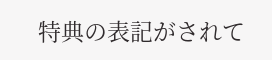特典の表記がされて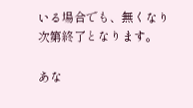いる場合でも、無くなり次第終了となります。

あな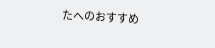たへのおすすめ